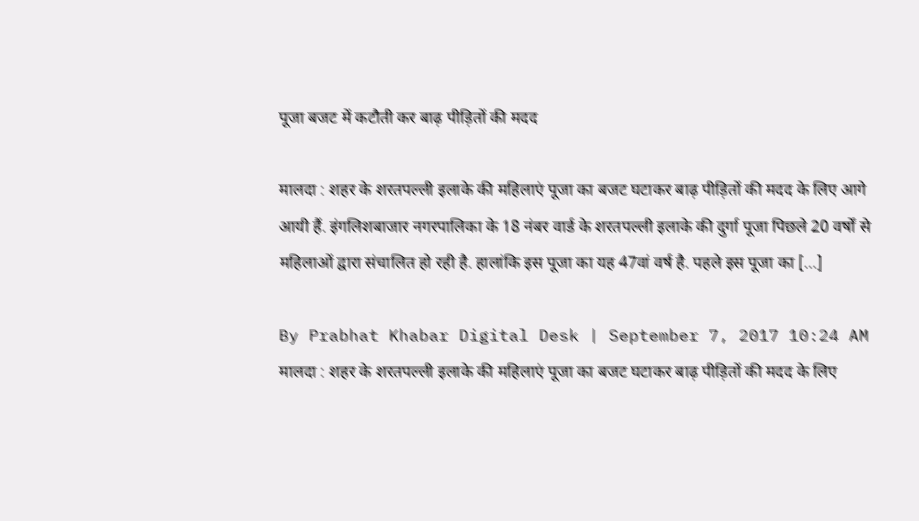पूजा बजट में कटौती कर बाढ़ पीड़ितों की मदद

मालदा : शहर के शरतपल्ली इलाके की महिलाएं पूजा का बजट घटाकर बाढ़ पीड़ितों की मदद के लिए आगे आयी हैं. इंगलिशबाजार नगरपालिका के 18 नंबर वार्ड के शरतपल्ली इलाके की दुर्गा पूजा पिछले 20 वर्षों से महिलाओं द्वारा संचालित हो रही है. हालांकि इस पूजा का यह 47वां वर्ष है. पहले इस पूजा का […]

By Prabhat Khabar Digital Desk | September 7, 2017 10:24 AM
मालदा : शहर के शरतपल्ली इलाके की महिलाएं पूजा का बजट घटाकर बाढ़ पीड़ितों की मदद के लिए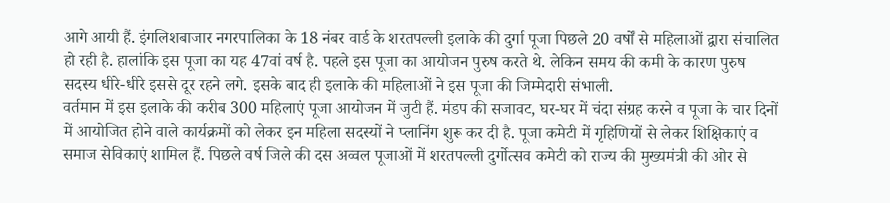आगे आयी हैं. इंगलिशबाजार नगरपालिका के 18 नंबर वार्ड के शरतपल्ली इलाके की दुर्गा पूजा पिछले 20 वर्षों से महिलाओं द्वारा संचालित हो रही है. हालांकि इस पूजा का यह 47वां वर्ष है. पहले इस पूजा का आयोजन पुरुष करते थे. लेकिन समय की कमी के कारण पुरुष सदस्य धीरे-धीरे इससे दूर रहने लगे. इसके बाद ही इलाके की महिलाओं ने इस पूजा की जिम्मेदारी संभाली.
वर्तमान में इस इलाके की करीब 300 महिलाएं पूजा आयोजन में जुटी हैं. मंडप की सजावट, घर-घर में चंदा संग्रह करने व पूजा के चार दिनों में आयोजित होने वाले कार्यक्रमों को लेकर इन महिला सदस्यों ने प्लानिंग शुरू कर दी है. पूजा कमेटी में गृहिणियों से लेकर शिक्षिकाएं व समाज सेविकाएं शामिल हैं. पिछले वर्ष जिले की दस अव्वल पूजाओं में शरतपल्ली दुर्गोत्सव कमेटी को राज्य की मुख्यमंत्री की ओर से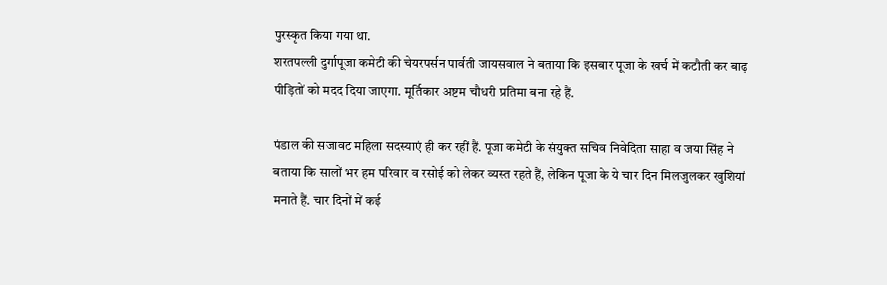पुरस्कृत किया गया था.
शरतपल्ली दुर्गापूजा कमेटी की चेयरपर्सन पार्वती जायसवाल ने बताया कि इसबार पूजा के खर्च में कटौती कर बाढ़ पीड़ितों को मदद दिया जाएगा. मूर्तिकार अष्टम चौधरी प्रतिमा बना रहे हैं.

पंडाल की सजावट महिला सदस्याएं ही कर रहीं हैं. पूजा कमेटी के संयुक्त सचिव निवेदिता साहा व जया सिंह ने बताया कि सालों भर हम परिवार व रसोई को लेकर व्यस्त रहते हैं, लेकिन पूजा के ये चार दिन मिलजुलकर खुशियां मनाते हैं. चार दिनों में कई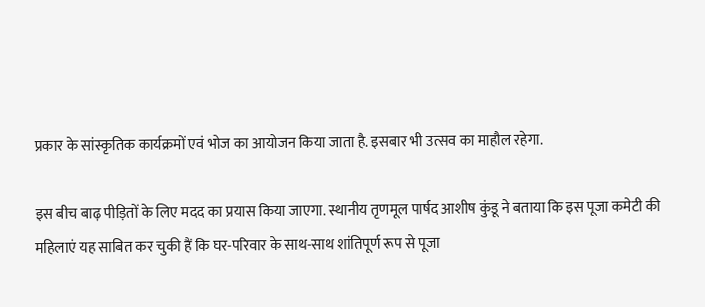प्रकार के सांस्कृतिक कार्यक्रमों एवं भोज का आयोजन किया जाता है. इसबार भी उत्सव का माहौल रहेगा.

इस बीच बाढ़ पीड़ितों के लिए मदद का प्रयास किया जाएगा. स्थानीय तृणमूल पार्षद आशीष कुंडू ने बताया कि इस पूजा कमेटी की महिलाएं यह साबित कर चुकी हैं कि घर-परिवार के साथ-साथ शांतिपूर्ण रूप से पूजा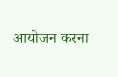आयोजन करना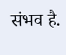संभव है.